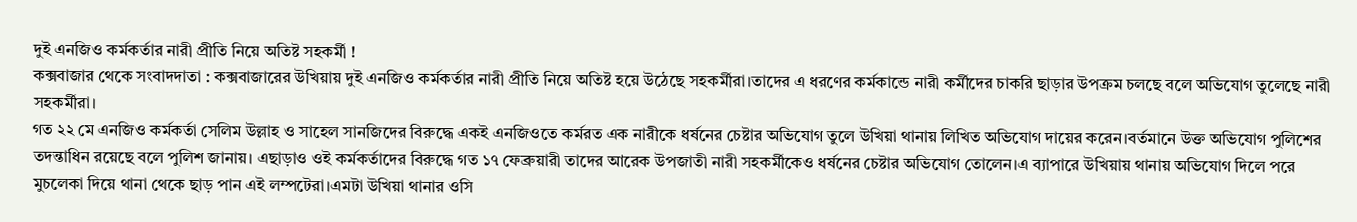দুই এনজিও কর্মকর্তার নারী প্রীতি নিয়ে অতিষ্ট সহকর্মী !
কক্সবাজার থেকে সংবাদদাতা : কক্সবাজারের উখিয়ায় দুই এনজিও কর্মকর্তার নারী প্রীতি নিয়ে অতিষ্ট হয়ে উঠেছে সহকর্মীরা।তাদের এ ধরণের কর্মকান্ডে নারী কর্মীদের চাকরি ছাড়ার উপক্রম চলছে বলে অভিযোগ তুলেছে নারী সহকর্মীরা।
গত ২২ মে এনজিও কর্মকর্তা সেলিম উল্লাহ ও সাহেল সানজিদের বিরুদ্ধে একই এনজিওতে কর্মরত এক নারীকে ধর্ষনের চেষ্টার অভিযোগ তুলে উখিয়া থানায় লিখিত অভিযোগ দায়ের করেন।বর্তমানে উক্ত অভিযোগ পুলিশের তদন্তাধিন রয়েছে বলে পুলিশ জানায়। এছাড়াও ওই কর্মকর্তাদের বিরুদ্ধে গত ১৭ ফেব্রুয়ারী তাদের আরেক উপজাতী নারী সহকর্মীকেও ধর্ষনের চেষ্টার অভিযোগ তোলেন।এ ব্যাপারে উখিয়ায় থানায় অভিযোগ দিলে পরে মুচলেকা দিয়ে থানা থেকে ছাড় পান এই লম্পটেরা।এমটা উখিয়া থানার ওসি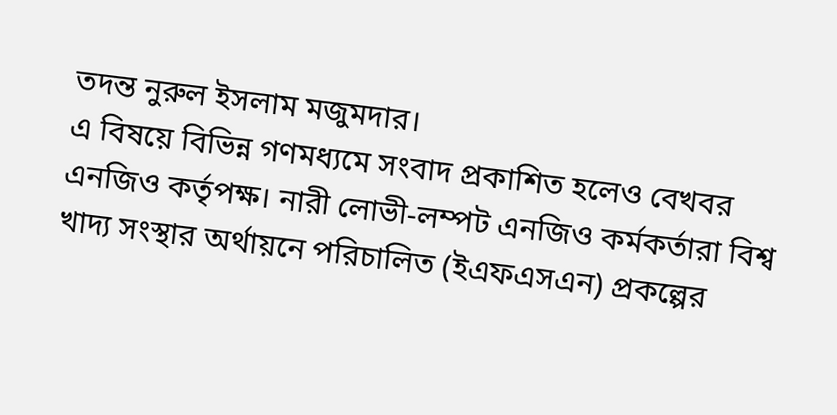তদন্ত নুরুল ইসলাম মজুমদার।
এ বিষয়ে বিভিন্ন গণমধ্যমে সংবাদ প্রকাশিত হলেও বেখবর এনজিও কর্তৃপক্ষ। নারী লোভী-লম্পট এনজিও কর্মকর্তারা বিশ্ব খাদ্য সংস্থার অর্থায়নে পরিচালিত (ইএফএসএন) প্রকল্পের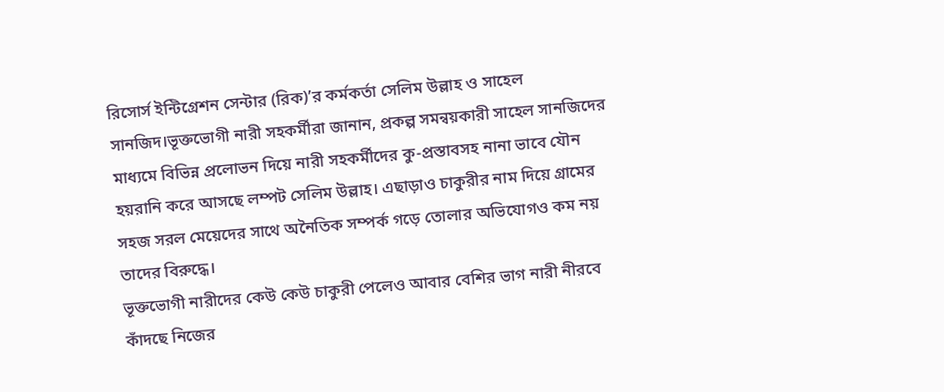রিসোর্স ইন্টিগ্রেশন সেন্টার (রিক)’র কর্মকর্তা সেলিম উল্লাহ ও সাহেল সানজিদ।ভূক্তভোগী নারী সহকর্মীরা জানান, প্রকল্প সমন্বয়কারী সাহেল সানজিদের মাধ্যমে বিভিন্ন প্রলোভন দিয়ে নারী সহকর্মীদের কু-প্রস্তাবসহ নানা ভাবে যৌন হয়রানি করে আসছে লম্পট সেলিম উল্লাহ। এছাড়াও চাকুরীর নাম দিয়ে গ্রামের সহজ সরল মেয়েদের সাথে অনৈতিক সম্পর্ক গড়ে তোলার অভিযোগও কম নয় তাদের বিরুদ্ধে।
ভূক্তভোগী নারীদের কেউ কেউ চাকুরী পেলেও আবার বেশির ভাগ নারী নীরবে কাঁদছে নিজের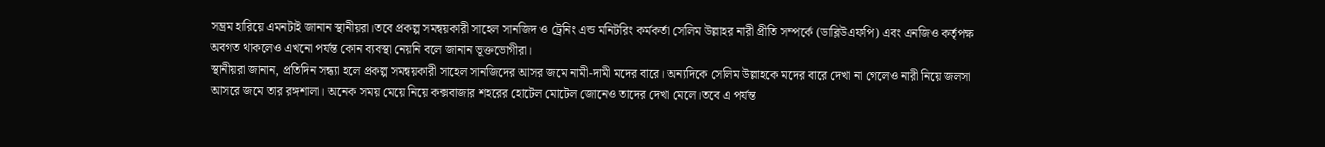সম্ভ্রম হারিয়ে এমনটাই জানান স্থানীয়রা।তবে প্রকল্প সমন্বয়কারী সাহেল সানজিদ ও ট্রেনিং এন্ড মনিটরিং কর্মকর্তা সেলিম উল্লাহর নারী প্রীতি সম্পর্কে (ডাব্লিউএফপি) এবং এনজিও কর্তৃপক্ষ অবগত থাকলেও এখনো পর্যন্ত কোন ব্যবস্থা নেয়নি বলে জানান ভূক্তভোগীরা।
স্থানীয়রা জানান, প্রতিদিন সন্ধ্যা হলে প্রকল্প সমন্বয়কারী সাহেল সানজিদের আসর জমে নামী-দামী মদের বারে। অন্যদিকে সেলিম উল্লাহকে মদের বারে দেখা না গেলেও নারী নিয়ে জলসা আসরে জমে তার রঙ্গশালা। অনেক সময় মেয়ে নিয়ে কক্সবাজার শহরের হোটেল মোটেল জোনেও তাদের দেখা মেলে।তবে এ পর্যন্ত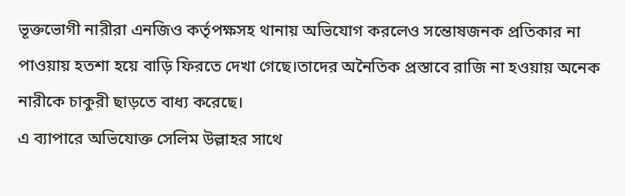ভূক্তভোগী নারীরা এনজিও কর্তৃপক্ষসহ থানায় অভিযোগ করলেও সন্তোষজনক প্রতিকার না পাওয়ায় হতশা হয়ে বাড়ি ফিরতে দেখা গেছে।তাদের অনৈতিক প্রস্তাবে রাজি না হওয়ায় অনেক নারীকে চাকুরী ছাড়তে বাধ্য করেছে।
এ ব্যাপারে অভিযোক্ত সেলিম উল্লাহর সাথে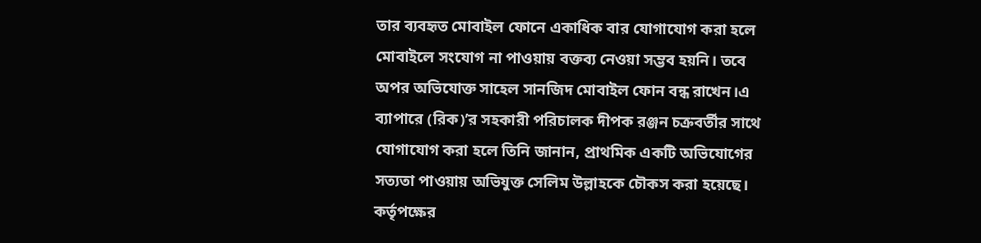তার ব্যবহৃত মোবাইল ফোনে একাধিক বার যোগাযোগ করা হলে মোবাইলে সংযোগ না পাওয়ায় বক্তব্য নেওয়া সম্ভব হয়নি। তবে অপর অভিযোক্ত সাহেল সানজিদ মোবাইল ফোন বন্ধ রাখেন।এ ব্যাপারে (রিক)’র সহকারী পরিচালক দীপক রঞ্জন চক্রবর্তীর সাথে যোগাযোগ করা হলে তিনি জানান, প্রাথমিক একটি অভিযোগের সত্যতা পাওয়ায় অভিযুক্ত সেলিম উল্লাহকে চৌকস করা হয়েছে। কর্তৃপক্ষের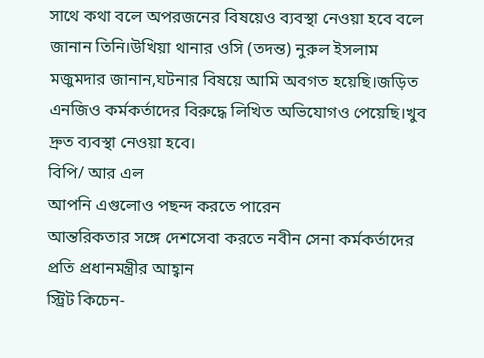সাথে কথা বলে অপরজনের বিষয়েও ব্যবস্থা নেওয়া হবে বলে জানান তিনি।উখিয়া থানার ওসি (তদন্ত) নুরুল ইসলাম মজুমদার জানান,ঘটনার বিষয়ে আমি অবগত হয়েছি।জড়িত এনজিও কর্মকর্তাদের বিরুদ্ধে লিখিত অভিযোগও পেয়েছি।খুব দ্রুত ব্যবস্থা নেওয়া হবে।
বিপি/ আর এল
আপনি এগুলোও পছন্দ করতে পারেন
আন্তরিকতার সঙ্গে দেশসেবা করতে নবীন সেনা কর্মকর্তাদের প্রতি প্রধানমন্ত্রীর আহ্বান
স্ট্রিট কিচেন-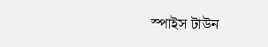স্পাইস টাউন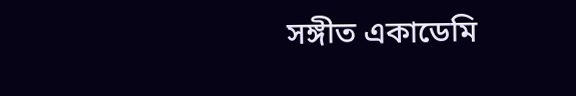সঙ্গীত একাডেমি